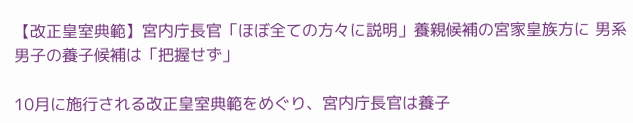【改正皇室典範】宮内庁長官「ほぼ全ての方々に説明」養親候補の宮家皇族方に 男系男子の養子候補は「把握せず」

10月に施行される改正皇室典範をめぐり、宮内庁長官は養子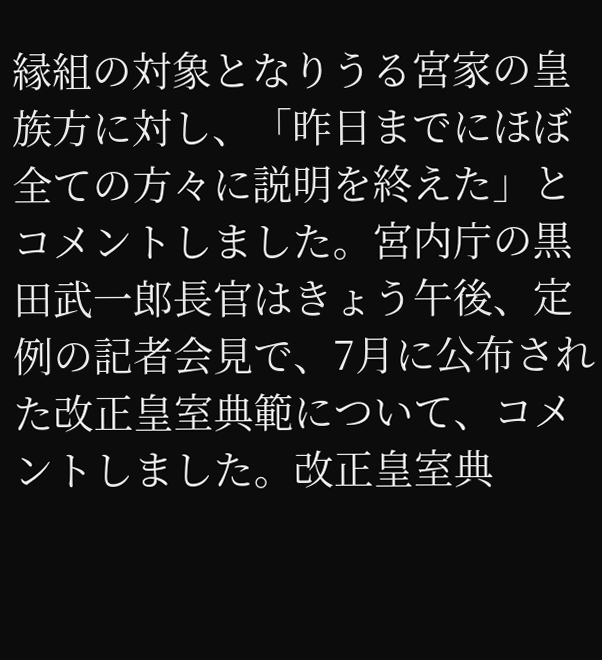縁組の対象となりうる宮家の皇族方に対し、「昨日までにほぼ全ての方々に説明を終えた」とコメントしました。宮内庁の黒田武一郎長官はきょう午後、定例の記者会見で、7月に公布された改正皇室典範について、コメントしました。改正皇室典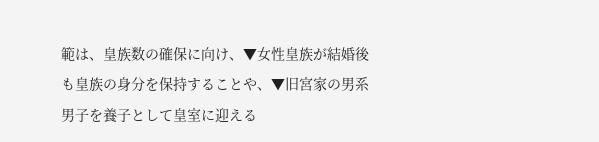範は、皇族数の確保に向け、▼女性皇族が結婚後も皇族の身分を保持することや、▼旧宮家の男系男子を養子として皇室に迎える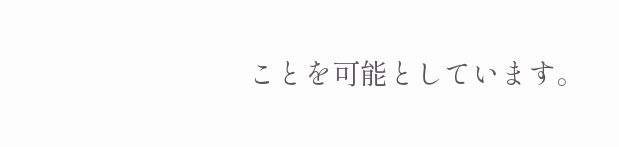ことを可能としています。